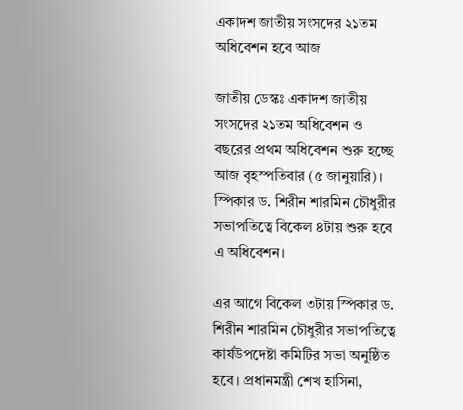একাদশ জাতীয় সংসদের ২১তম অধিবেশন হবে আজ

জাতীয় ডেস্কঃ একাদশ জাতীয় সংসদের ২১তম অধিবেশন ও বছরের প্রথম অধিবেশন শুরু হচ্ছে আজ বৃহস্পতিবার (৫ জানুয়ারি)। স্পিকার ড. শিরীন শারমিন চৌধুরীর সভাপতিত্বে বিকেল ৪টায় শুরু হবে এ অধিবেশন।

এর আগে বিকেল ৩টায় স্পিকার ড. শিরীন শারমিন চৌধুরীর সভাপতিত্বে কার্যউপদেষ্টা কমিটির সভা অনুষ্ঠিত হবে। প্রধানমন্ত্রী শেখ হাসিনা,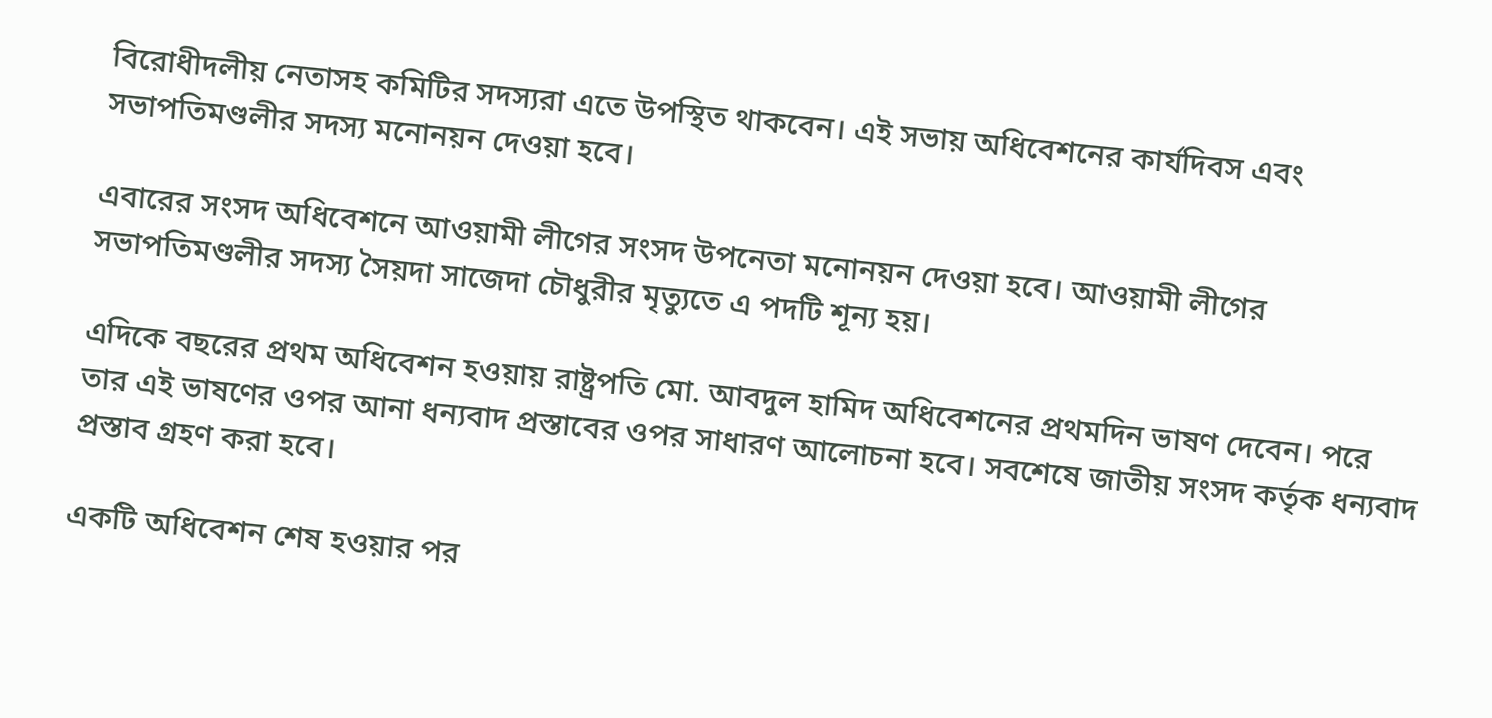বিরোধীদলীয় নেতাসহ কমিটির সদস্যরা এতে উপস্থিত থাকবেন। এই সভায় অধিবেশনের কার্যদিবস এবং সভাপতিমণ্ডলীর সদস্য মনোনয়ন দেওয়া হবে।

এবারের সংসদ অধিবেশনে আওয়ামী লীগের সংসদ উপনেতা মনোনয়ন দেওয়া হবে। আওয়ামী লীগের সভাপতিমণ্ডলীর সদস্য সৈয়দা সাজেদা চৌধুরীর মৃত্যুতে এ পদটি শূন্য হয়।

এদিকে বছরের প্রথম অধিবেশন হওয়ায় রাষ্ট্রপতি মো. আবদুল হামিদ অধিবেশনের প্রথমদিন ভাষণ দেবেন। পরে তার এই ভাষণের ওপর আনা ধন্যবাদ প্রস্তাবের ওপর সাধারণ আলোচনা হবে। সবশেষে জাতীয় সংসদ কর্তৃক ধন্যবাদ প্রস্তাব গ্রহণ করা হবে।

একটি অধিবেশন শেষ হওয়ার পর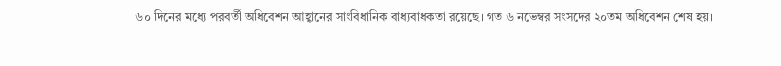৬০ দিনের মধ্যে পরবর্তী অধিবেশন আহ্বানের সাংবিধানিক বাধ্যবাধকতা রয়েছে। গত ৬ নভেম্বর সংসদের ২০তম অধিবেশন শেষ হয়।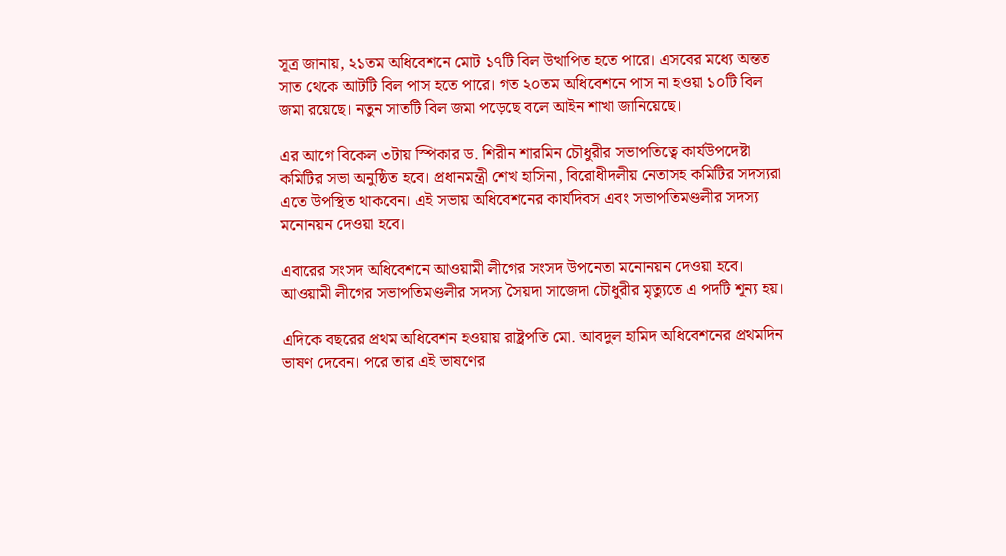সূত্র জানায়, ২১তম অধিবেশনে মোট ১৭টি বিল উত্থাপিত হতে পারে। এসবের মধ্যে অন্তত সাত থেকে আটটি বিল পাস হতে পারে। গত ২০তম অধিবেশনে পাস না হওয়া ১০টি বিল জমা রয়েছে। নতুন সাতটি বিল জমা পড়েছে বলে আইন শাখা জানিয়েছে।

এর আগে বিকেল ৩টায় স্পিকার ড. শিরীন শারমিন চৌধুরীর সভাপতিত্বে কার্যউপদেষ্টা কমিটির সভা অনুষ্ঠিত হবে। প্রধানমন্ত্রী শেখ হাসিনা, বিরোধীদলীয় নেতাসহ কমিটির সদস্যরা এতে উপস্থিত থাকবেন। এই সভায় অধিবেশনের কার্যদিবস এবং সভাপতিমণ্ডলীর সদস্য মনোনয়ন দেওয়া হবে।

এবারের সংসদ অধিবেশনে আওয়ামী লীগের সংসদ উপনেতা মনোনয়ন দেওয়া হবে। আওয়ামী লীগের সভাপতিমণ্ডলীর সদস্য সৈয়দা সাজেদা চৌধুরীর মৃত্যুতে এ পদটি শূন্য হয়।

এদিকে বছরের প্রথম অধিবেশন হওয়ায় রাষ্ট্রপতি মো. আবদুল হামিদ অধিবেশনের প্রথমদিন ভাষণ দেবেন। পরে তার এই ভাষণের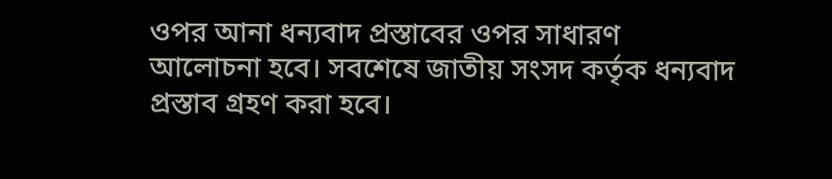ওপর আনা ধন্যবাদ প্রস্তাবের ওপর সাধারণ আলোচনা হবে। সবশেষে জাতীয় সংসদ কর্তৃক ধন্যবাদ প্রস্তাব গ্রহণ করা হবে।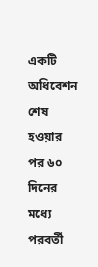একটি অধিবেশন শেষ হওয়ার পর ৬০ দিনের মধ্যে পরবর্তী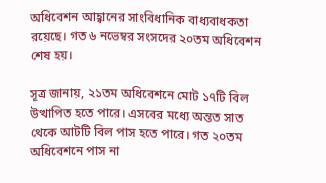অধিবেশন আহ্বানের সাংবিধানিক বাধ্যবাধকতা রয়েছে। গত ৬ নভেম্বর সংসদের ২০তম অধিবেশন শেষ হয়।

সূত্র জানায়, ২১তম অধিবেশনে মোট ১৭টি বিল উত্থাপিত হতে পারে। এসবের মধ্যে অন্তত সাত থেকে আটটি বিল পাস হতে পারে। গত ২০তম অধিবেশনে পাস না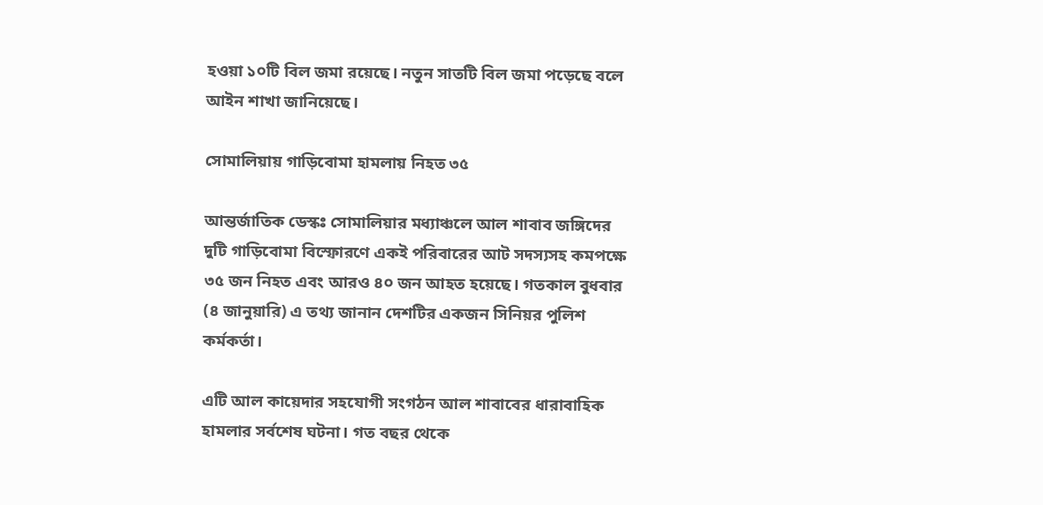হওয়া ১০টি বিল জমা রয়েছে। নতুন সাতটি বিল জমা পড়েছে বলে আইন শাখা জানিয়েছে।

সোমালিয়ায় গাড়িবোমা হামলায় নিহত ৩৫

আন্তর্জাতিক ডেস্কঃ সোমালিয়ার মধ্যাঞ্চলে আল শাবাব জঙ্গিদের দুটি গাড়িবোমা বিস্ফোরণে একই পরিবারের আট সদস্যসহ কমপক্ষে ৩৫ জন নিহত এবং আরও ৪০ জন আহত হয়েছে। গতকাল বুধবার (৪ জানুয়ারি) এ তথ্য জানান দেশটির একজন সিনিয়র পুলিশ কর্মকর্তা।

এটি আল কায়েদার সহযোগী সংগঠন আল শাবাবের ধারাবাহিক হামলার সর্বশেষ ঘটনা। গত বছর থেকে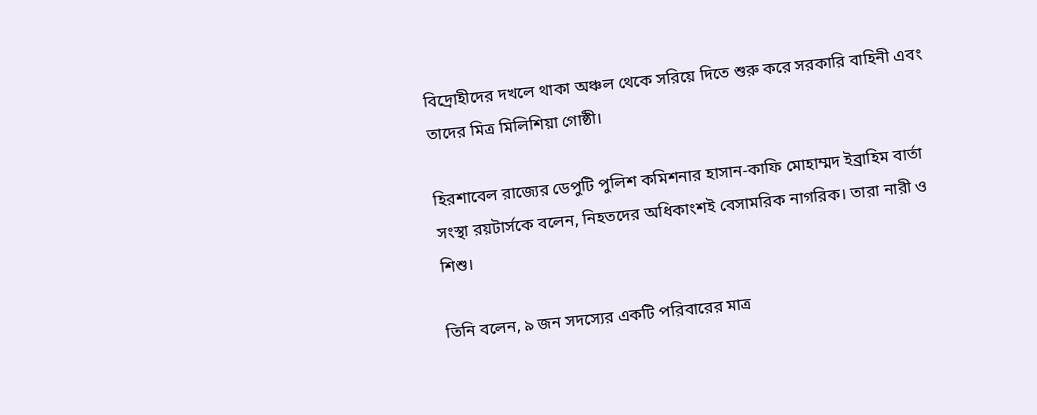বিদ্রোহীদের দখলে থাকা অঞ্চল থেকে সরিয়ে দিতে শুরু করে সরকারি বাহিনী এবং তাদের মিত্র মিলিশিয়া গোষ্ঠী।

হিরশাবেল রাজ্যের ডেপুটি পুলিশ কমিশনার হাসান-কাফি মোহাম্মদ ইব্রাহিম বার্তা সংস্থা রয়টার্সকে বলেন, নিহতদের অধিকাংশই বেসামরিক নাগরিক। তারা নারী ও শিশু।

তিনি বলেন, ৯ জন সদস্যের একটি পরিবারের মাত্র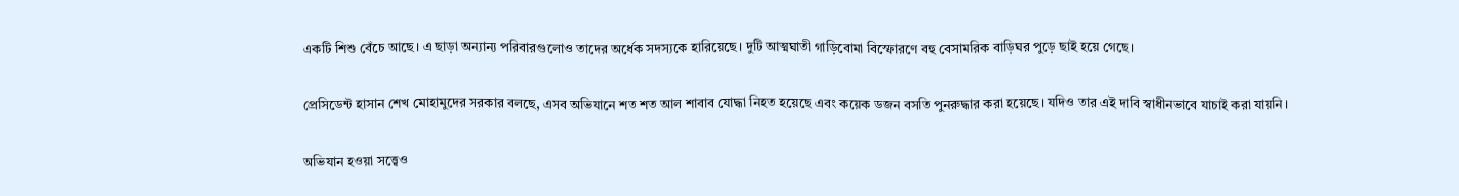একটি শিশু বেঁচে আছে। এ ছাড়া অন্যান্য পরিবারগুলোও তাদের অর্ধেক সদস্যকে হারিয়েছে। দুটি আত্মঘাতী গাড়িবোমা বিস্ফোরণে বহু বেসামরিক বাড়িঘর পুড়ে ছাই হয়ে গেছে।

প্রেসিডেন্ট হাসান শেখ মোহামুদের সরকার বলছে, এসব অভিযানে শত শত আল শাবাব যোদ্ধা নিহত হয়েছে এবং কয়েক ডজন বসতি পুনরুদ্ধার করা হয়েছে। যদিও তার এই দাবি স্বাধীনভাবে যাচাই করা যায়নি।

অভিযান হওয়া সত্ত্বেও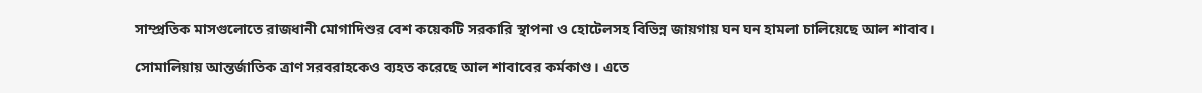সাম্প্রতিক মাসগুলোতে রাজধানী মোগাদিশুর বেশ কয়েকটি সরকারি স্থাপনা ও হোটেলসহ বিভিন্ন জায়গায় ঘন ঘন হামলা চালিয়েছে আল শাবাব।

সোমালিয়ায় আন্তর্জাতিক ত্রাণ সরবরাহকেও ব্যহত করেছে আল শাবাবের কর্মকাণ্ড। এতে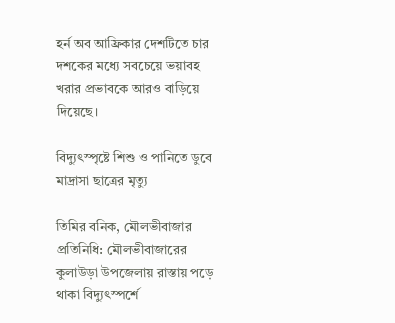হর্ন অব আফ্রিকার দেশটিতে চার দশকের মধ্যে সবচেয়ে ভয়াবহ খরার প্রভাবকে আরও বাড়িয়ে দিয়েছে।

বিদ্যুৎস্পৃষ্টে শিশু ও পানিতে ডুবে মাদ্রাসা ছাত্রের মৃত্যু

তিমির বনিক, মৌলভীবাজার প্রতিনিধি: মৌলভীবাজারের কুলাউড়া উপজেলায় রাস্তায় পড়ে থাকা বিদ্যুৎস্পর্শে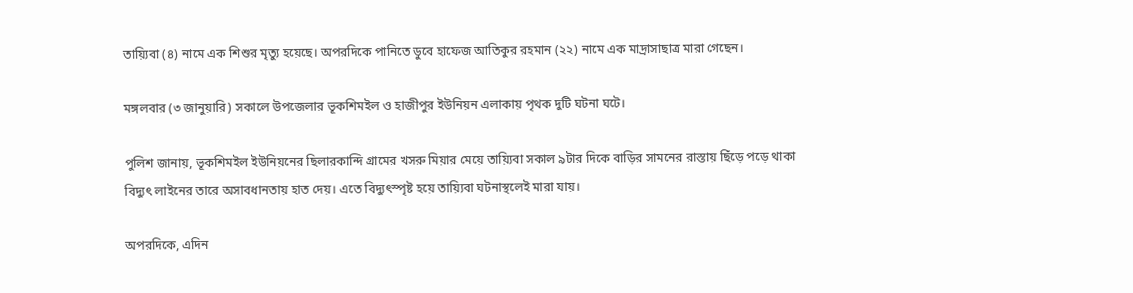তায়্যিবা (৪) নামে এক শিশুর মৃত্যু হয়েছে। অপরদিকে পানিতে ডুবে হাফেজ আতিকুর রহমান (২২) নামে এক মাদ্রাসাছাত্র মারা গেছেন।

মঙ্গলবার (৩ জানুয়ারি) সকালে উপজেলার ভূকশিমইল ও হাজীপুর ইউনিয়ন এলাকায় পৃথক দুটি ঘটনা ঘটে।

পুলিশ জানায়, ভূকশিমইল ইউনিয়নের ছিলারকান্দি গ্রামের খসরু মিয়ার মেয়ে তায়্যিবা সকাল ৯টার দিকে বাড়ির সামনের রাস্তায় ছিঁড়ে পড়ে থাকা বিদ্যুৎ লাইনের তারে অসাবধানতায় হাত দেয়। এতে বিদ্যুৎস্পৃষ্ট হয়ে তায়্যিবা ঘটনাস্থলেই মারা যায়।

অপরদিকে, এদিন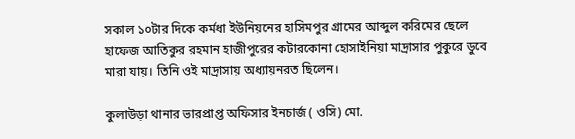সকাল ১০টার দিকে কর্মধা ইউনিয়নের হাসিমপুর গ্রামের আব্দুল করিমের ছেলে হাফেজ আতিকুর রহমান হাজীপুরের কটারকোনা হোসাইনিয়া মাদ্রাসার পুকুরে ডুবে মারা যায়। তিনি ওই মাদ্রাসায় অধ্যায়নরত ছিলেন।

কুলাউড়া থানার ভারপ্রাপ্ত অফিসার ইনচার্জ ( ওসি) মো.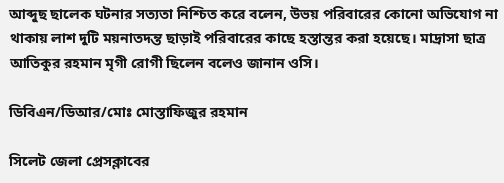আব্দুছ ছালেক ঘটনার সত্যতা নিশ্চিত করে বলেন, উভয় পরিবারের কোনো অভিযোগ না থাকায় লাশ দুটি ময়নাতদন্ত ছাড়াই পরিবারের কাছে হস্তান্তর করা হয়েছে। মাদ্রাসা ছাত্র আতিকুর রহমান মৃগী রোগী ছিলেন বলেও জানান ওসি।

ডিবিএন/ডিআর/মোঃ মোস্তাফিজুর রহমান

সিলেট জেলা প্রেসক্লাবের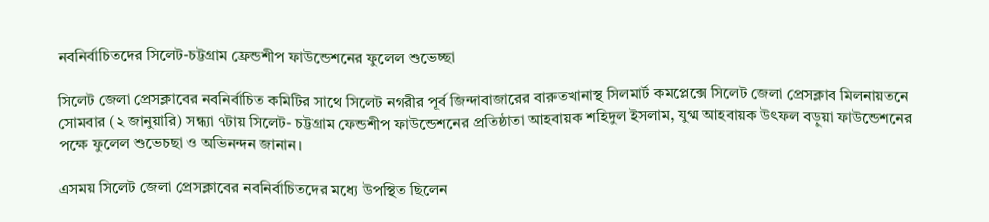নবনির্বাচিতদের সিলেট-চট্টগ্রাম ফ্রেন্ডশীপ ফাউন্ডেশনের ফুলেল শুভেচ্ছা

সিলেট জেলা প্রেসক্লাবের নবনির্বাচিত কমিটির সাথে সিলেট নগরীর পূর্ব জিন্দাবাজারের বারুতখানাস্থ সিলমার্ট কমপ্লেক্সে সিলেট জেলা প্রেসক্লাব মিলনায়তনে সোমবার (২ জানুয়ারি) সন্ধ্যা ৭টায় সিলেট- চট্টগ্রাম ফেন্ডশীপ ফাউন্ডেশনের প্রতিষ্ঠাতা আহবায়ক শহিদুল ইসলাম, যুগ্ম আহবায়ক উৎফল বড়ুয়া ফাউন্ডেশনের পক্ষে ফুলেল শুভেচছা ও অভিনন্দন জানান।

এসময় সিলেট জেলা প্রেসক্লাবের নবনির্বাচিতদের মধ্যে উপস্থিত ছিলেন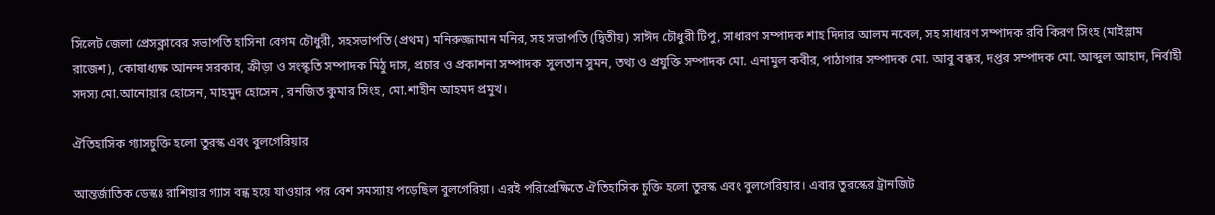সিলেট জেলা প্রেসক্লাবের সভাপতি হাসিনা বেগম চৌধুরী, সহসভাপতি (প্রথম) মনিরুজ্জামান মনির, সহ সভাপতি (দ্বিতীয়) সাঈদ চৌধুরী টিপু, সাধারণ সম্পাদক শাহ দিদার আলম নবেল, সহ সাধারণ সম্পাদক রবি কিরণ সিংহ (মাইস্লাম রাজেশ), কোষাধ্যক্ষ আনন্দ সরকার, ক্রীড়া ও সংস্কৃতি সম্পাদক মিঠু দাস, প্রচার ও প্রকাশনা সম্পাদক  সুলতান সুমন, তথ্য ও প্রযুক্তি সম্পাদক মো. এনামুল কবীর, পাঠাগার সম্পাদক মো. আবু বক্কর, দপ্তর সম্পাদক মো. আব্দুল আহাদ, নির্বাহী সদস্য মো.আনোয়ার হোসেন, মাহমুদ হোসেন , রনজিত কুমার সিংহ, মো.শাহীন আহমদ প্রমুখ।

ঐতিহাসিক গ্যাসচুক্তি হলো তুরস্ক এবং বুলগেরিয়ার

আন্তর্জাতিক ডেস্কঃ রাশিয়ার গ্যাস বন্ধ হয়ে যাওয়ার পর বেশ সমস্যায় পড়েছিল বুলগেরিয়া। এরই পরিপ্রেক্ষিতে ঐতিহাসিক চুক্তি হলো তুরস্ক এবং বুলগেরিয়ার। এবার তুরস্কের ট্রানজিট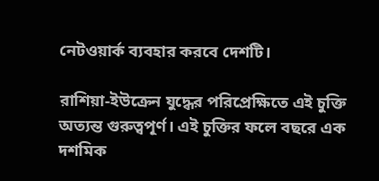নেটওয়ার্ক ব্যবহার করবে দেশটি।

রাশিয়া-ইউক্রেন যুদ্ধের পরিপ্রেক্ষিতে এই চুক্তি অত্যন্ত গুরুত্বপূর্ণ। এই চুক্তির ফলে বছরে এক দশমিক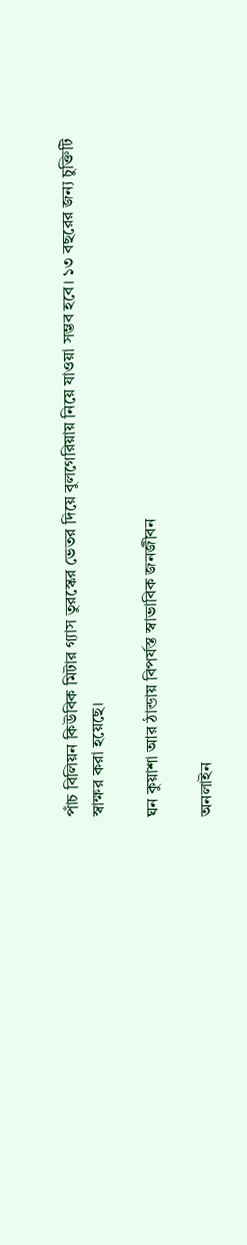পাঁচ বিলিয়ন কিউবিক মিটার গ্যাস তুরস্কের ভেতর দিয়ে বুলগেরিয়ায় নিয়ে যাওয়া সম্ভব হবে। ১৩ বছরের জন্য চুক্তিটি স্বাক্ষর করা হয়েছে।

ঘন কুয়াশা আর ঠান্ডায় বিপর্যস্ত স্বাভাবিক জনজীবন

অনলাইন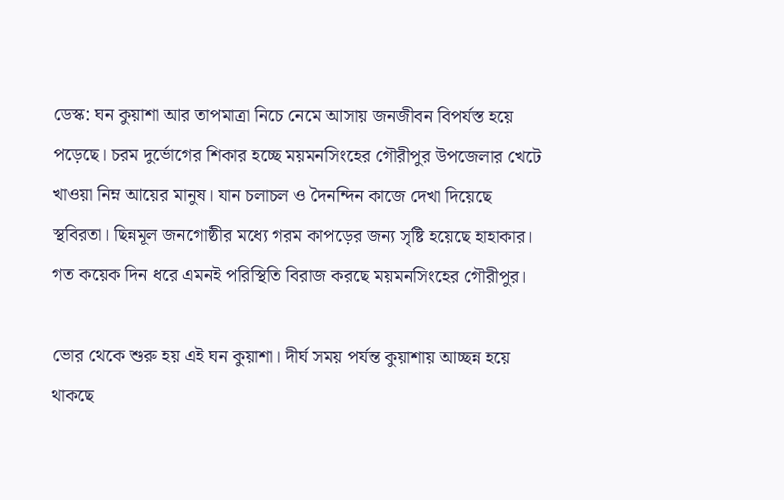ডেস্ক: ঘন কুয়াশা আর তাপমাত্রা নিচে নেমে আসায় জনজীবন বিপর্যস্ত হয়ে পড়েছে। চরম দুর্ভোগের শিকার হচ্ছে ময়মনসিংহের গৌরীপুর উপজেলার খেটে খাওয়া নিম্ন আয়ের মানুষ। যান চলাচল ও দৈনন্দিন কাজে দেখা দিয়েছে স্থবিরতা। ছিন্নমূল জনগোষ্ঠীর মধ্যে গরম কাপড়ের জন্য সৃষ্টি হয়েছে হাহাকার। গত কয়েক দিন ধরে এমনই পরিস্থিতি বিরাজ করছে ময়মনসিংহের গৌরীপুর।

ভোর থেকে শুরু হয় এই ঘন কুয়াশা। দীর্ঘ সময় পর্যন্ত কুয়াশায় আচ্ছন্ন হয়ে থাকছে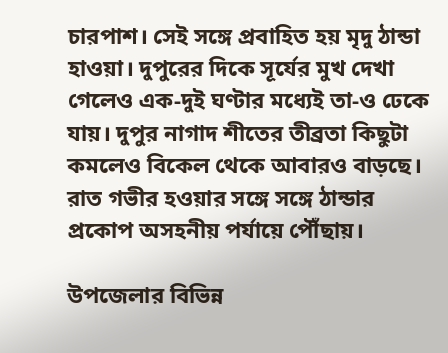চারপাশ। সেই সঙ্গে প্রবাহিত হয় মৃদু ঠান্ডা হাওয়া। দুপুরের দিকে সূর্যের মুখ দেখা গেলেও এক-দুই ঘণ্টার মধ্যেই তা-ও ঢেকে যায়। দুপুর নাগাদ শীতের তীব্রতা কিছুটা কমলেও বিকেল থেকে আবারও বাড়ছে। রাত গভীর হওয়ার সঙ্গে সঙ্গে ঠান্ডার প্রকোপ অসহনীয় পর্যায়ে পৌঁছায়।

উপজেলার বিভিন্ন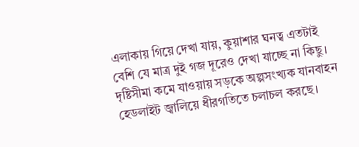এলাকায় গিয়ে দেখা যায়, কুয়াশার ঘনত্ব এতটাই বেশি যে মাত্র দুই গজ দূরেও দেখা যাচ্ছে না কিছু। দৃষ্টিসীমা কমে যাওয়ায় সড়কে অল্পসংখ্যক যানবাহন হেডলাইট জ্বালিয়ে ধীরগতিতে চলাচল করছে।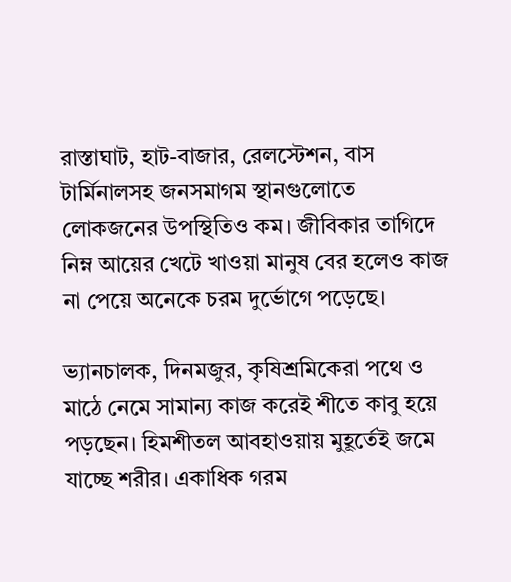রাস্তাঘাট, হাট-বাজার, রেলস্টেশন, বাস টার্মিনালসহ জনসমাগম স্থানগুলোতে লোকজনের উপস্থিতিও কম। জীবিকার তাগিদে নিম্ন আয়ের খেটে খাওয়া মানুষ বের হলেও কাজ না পেয়ে অনেকে চরম দুর্ভোগে পড়েছে।

ভ্যানচালক, দিনমজুর, কৃষিশ্রমিকেরা পথে ও মাঠে নেমে সামান্য কাজ করেই শীতে কাবু হয়ে পড়ছেন। হিমশীতল আবহাওয়ায় মুহূর্তেই জমে যাচ্ছে শরীর। একাধিক গরম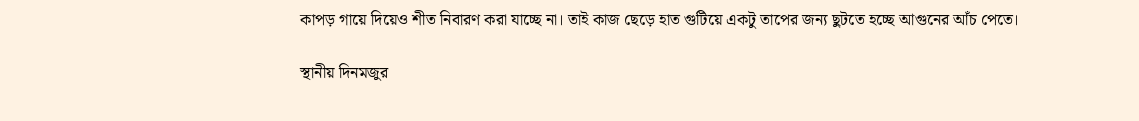কাপড় গায়ে দিয়েও শীত নিবারণ করা যাচ্ছে না। তাই কাজ ছেড়ে হাত গুটিয়ে একটু তাপের জন্য ছুটতে হচ্ছে আগুনের আঁচ পেতে।

স্থানীয় দিনমজুর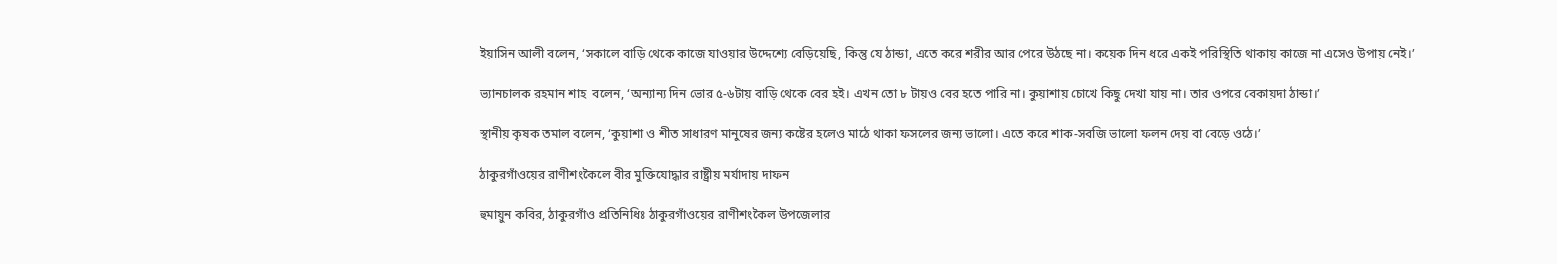ইয়াসিন আলী বলেন, ‘সকালে বাড়ি থেকে কাজে যাওয়ার উদ্দেশ্যে বেড়িয়েছি, কিন্তু যে ঠান্ডা, এতে করে শরীর আর পেরে উঠছে না। কয়েক দিন ধরে একই পরিস্থিতি থাকায় কাজে না এসেও উপায় নেই।’

ভ্যানচালক রহমান শাহ  বলেন, ‘অন্যান্য দিন ভোর ৫-৬টায় বাড়ি থেকে বের হই। এখন তো ৮ টায়ও বের হতে পারি না। কুয়াশায় চোখে কিছু দেখা যায় না। তার ওপরে বেকায়দা ঠান্ডা।’

স্থানীয় কৃষক তমাল বলেন, ‘কুয়াশা ও শীত সাধারণ মানুষের জন্য কষ্টের হলেও মাঠে থাকা ফসলের জন্য ভালো। এতে করে শাক-সবজি ভালো ফলন দেয় বা বেড়ে ওঠে।’

ঠাকুরগাঁওয়ের রাণীশংকৈলে বীর মুক্তিযোদ্ধার রাষ্ট্রীয় মর্যাদায় দাফন

হুমায়ুন কবির, ঠাকুরগাঁও প্রতিনিধিঃ ঠাকুরগাঁওয়ের রাণীশংকৈল উপজেলার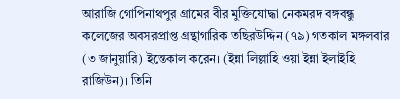আরাজি গোপিনাথপুর গ্রামের বীর মুক্তিযোদ্ধা নেকমরদ বঙ্গবন্ধু কলেজের অবসরপ্রাপ্ত গ্রন্থাগারিক তছিরউদ্দিন (৭৯) গতকাল মঙ্গলবার (৩ জানুয়ারি) ইন্তেকাল করেন। (ইন্না লিল্লাহি ওয়া ইন্না ইলাইহি রাজিউন)। তিনি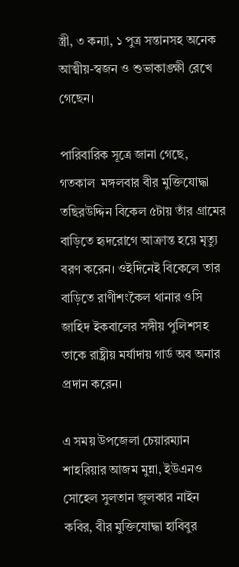স্ত্রী, ৩ কন্যা, ১ পুত্র সন্তানসহ অনেক আত্মীয়-স্বজন ও শুভাকাঙ্ক্ষী রেখে গেছেন।

পারিবারিক সূত্রে জানা গেছে, গতকাল  মঙ্গলবার বীর মুক্তিযোদ্ধা তছিরউদ্দিন বিকেল ৫টায় তাঁর গ্রামের বাড়িতে হৃদরোগে আক্রান্ত হয়ে মৃত্যু বরণ করেন। ওইদিনেই বিকেলে তার  বাড়িতে রাণীশংকৈল থানার ওসি জাহিদ ইকবালের সঙ্গীয় পুলিশসহ তাকে রাষ্ট্রীয় মর্যাদায় গার্ড অব অনার প্রদান করেন।

এ সময় উপজেলা চেয়ারম্যান শাহরিয়ার আজম মুন্না, ইউএনও সোহেল সুলতান জুলকার নাইন কবির, বীর মুক্তিযোদ্ধা হাবিবুর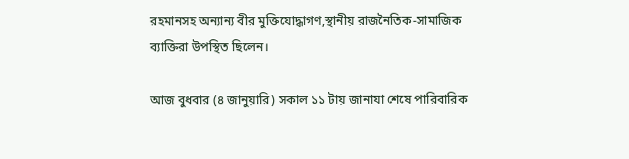রহমানসহ অন্যান্য বীর মুক্তিযোদ্ধাগণ,স্থানীয় রাজনৈতিক-সামাজিক ব্যাক্তিরা উপস্থিত ছিলেন।

আজ বুধবার (৪ জানুয়ারি) সকাল ১১ টায় জানাযা শেষে পারিবারিক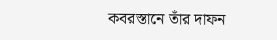কবরস্তানে তাঁর দাফন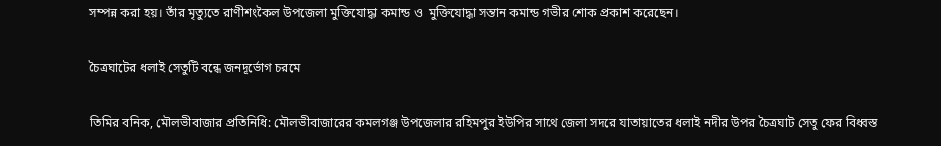সম্পন্ন করা হয়। তাঁর মৃত্যুতে রাণীশংকৈল উপজেলা মুক্তিযোদ্ধা কমান্ড ও  মুক্তিযোদ্ধা সন্তান কমান্ড গভীর শোক প্রকাশ করেছেন।

চৈত্রঘাটের ধলাই সেতুটি বন্ধে জনদূর্ভোগ চরমে

তিমির বনিক, মৌলভীবাজার প্রতিনিধি: মৌলভীবাজারের কমলগঞ্জ উপজেলার রহিমপুর ইউপির সাথে জেলা সদরে যাতায়াতের ধলাই নদীর উপর চৈত্রঘাট সেতু ফের বিধ্বস্ত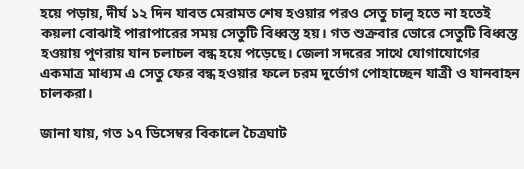হয়ে পড়ায়, দীর্ঘ ১২ দিন যাবত মেরামত শেষ হওয়ার পরও সেতু চালু হতে না হতেই কয়লা বোঝাই পারাপারের সময় সেতুটি বিধ্বস্ত হয়। গত শুক্রবার ভোরে সেতুটি বিধ্বস্ত হওয়ায় পুণরায় যান চলাচল বন্ধ হয়ে পড়েছে। জেলা সদরের সাথে যোগাযোগের একমাত্র মাধ্যম এ সেতু ফের বন্ধ হওয়ার ফলে চরম দুর্ভোগ পোহাচ্ছেন যাত্রী ও যানবাহন চালকরা।

জানা যায়, গত ১৭ ডিসেম্বর বিকালে চৈত্রঘাট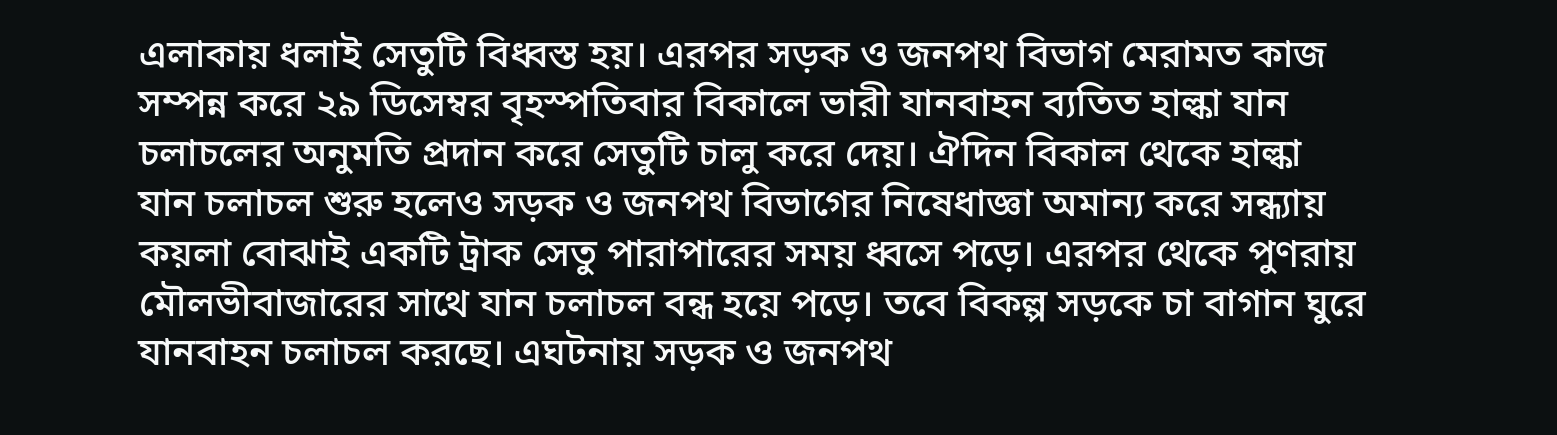এলাকায় ধলাই সেতুটি বিধ্বস্ত হয়। এরপর সড়ক ও জনপথ বিভাগ মেরামত কাজ সম্পন্ন করে ২৯ ডিসেম্বর বৃহস্পতিবার বিকালে ভারী যানবাহন ব্যতিত হাল্কা যান চলাচলের অনুমতি প্রদান করে সেতুটি চালু করে দেয়। ঐদিন বিকাল থেকে হাল্কা যান চলাচল শুরু হলেও সড়ক ও জনপথ বিভাগের নিষেধাজ্ঞা অমান্য করে সন্ধ্যায় কয়লা বোঝাই একটি ট্রাক সেতু পারাপারের সময় ধ্বসে পড়ে। এরপর থেকে পুণরায় মৌলভীবাজারের সাথে যান চলাচল বন্ধ হয়ে পড়ে। তবে বিকল্প সড়কে চা বাগান ঘুরে যানবাহন চলাচল করছে। এঘটনায় সড়ক ও জনপথ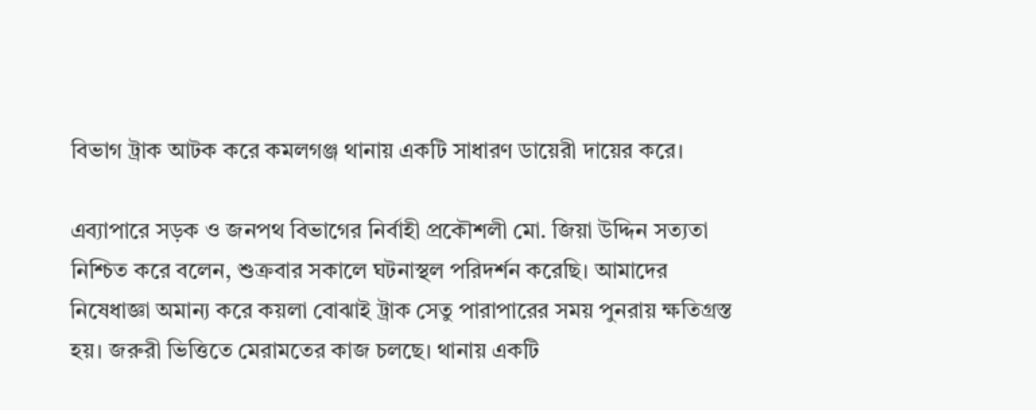বিভাগ ট্রাক আটক করে কমলগঞ্জ থানায় একটি সাধারণ ডায়েরী দায়ের করে।

এব্যাপারে সড়ক ও জনপথ বিভাগের নির্বাহী প্রকৌশলী মো. জিয়া উদ্দিন সত্যতা নিশ্চিত করে বলেন, শুক্রবার সকালে ঘটনাস্থল পরিদর্শন করেছি। আমাদের নিষেধাজ্ঞা অমান্য করে কয়লা বোঝাই ট্রাক সেতু পারাপারের সময় পুনরায় ক্ষতিগ্রস্ত হয়। জরুরী ভিত্তিতে মেরামতের কাজ চলছে। থানায় একটি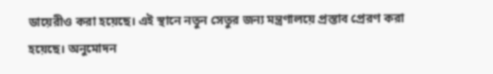ডায়েরীও করা হয়েছে। এই স্থানে নতুন সেতুর জন্য মন্ত্রণালয়ে প্রস্তাব প্রেরণ করা হয়েছে। অনুমোদন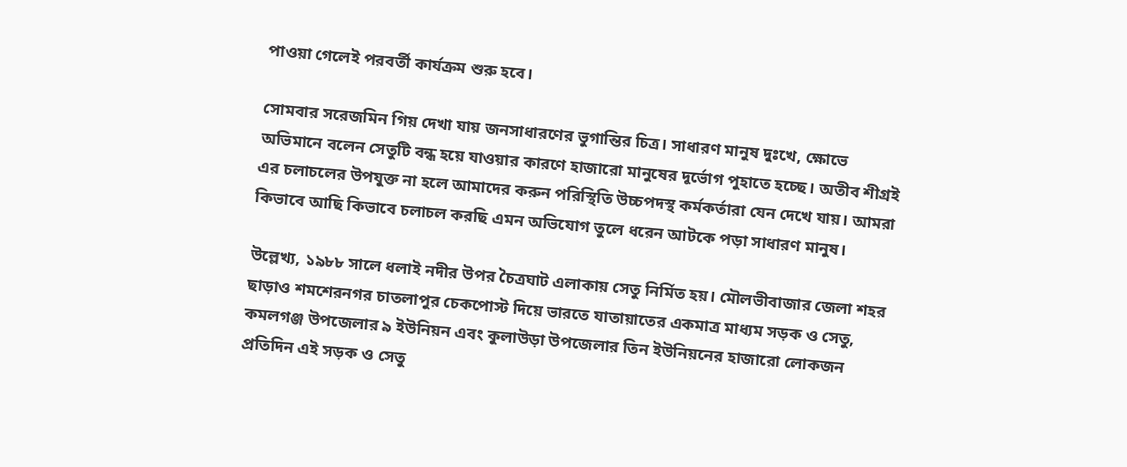পাওয়া গেলেই পরবর্তী কার্যক্রম শুরু হবে।

সোমবার সরেজমিন গিয় দেখা যায় জনসাধারণের ভুগান্তির চিত্র। সাধারণ মানুষ দুঃখে, ক্ষোভে অভিমানে বলেন সেতুটি বন্ধ হয়ে যাওয়ার কারণে হাজারো মানুষের দূর্ভোগ পুহাতে হচ্ছে। অতীব শীগ্ৰই এর চলাচলের উপযুক্ত না হলে আমাদের করুন পরিস্থিতি উচ্চপদস্থ কর্মকর্তারা যেন দেখে যায়। আমরা কিভাবে আছি কিভাবে চলাচল করছি এমন অভিযোগ তুলে ধরেন আটকে পড়া সাধারণ মানুষ।

উল্লেখ্য, ১৯৮৮ সালে ধলাই নদীর উপর চৈত্রঘাট এলাকায় সেতু নির্মিত হয়। মৌলভীবাজার জেলা শহর ছাড়াও শমশেরনগর চাতলাপুর চেকপোস্ট দিয়ে ভারতে যাতায়াতের একমাত্র মাধ্যম সড়ক ও সেতু, কমলগঞ্জ উপজেলার ৯ ইউনিয়ন এবং কুলাউড়া উপজেলার তিন ইউনিয়নের হাজারো লোকজন প্রতিদিন এই সড়ক ও সেতু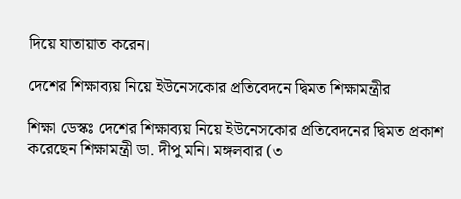দিয়ে যাতায়াত করেন।

দেশের শিক্ষাব্যয় নিয়ে ইউনেসকোর প্রতিবেদনে দ্বিমত শিক্ষামন্ত্রীর

শিক্ষা ডেস্কঃ দেশের শিক্ষাব্যয় নিয়ে ইউনেসকোর প্রতিবেদনের দ্বিমত প্রকাশ করেছেন শিক্ষামন্ত্রী ডা. দীপু মনি। মঙ্গলবার (৩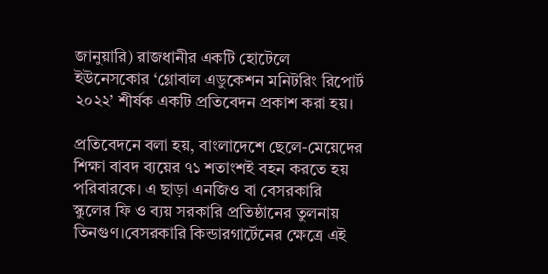জানুয়ারি) রাজধানীর একটি হোটেলে ইউনেসকোর ‘গ্লোবাল এডুকেশন মনিটরিং রিপোর্ট ২০২২’ শীর্ষক একটি প্রতিবেদন প্রকাশ করা হয়।

প্রতিবেদনে বলা হয়, বাংলাদেশে ছেলে-মেয়েদের শিক্ষা বাবদ ব্যয়ের ৭১ শতাংশই বহন করতে হয় পরিবারকে। এ ছাড়া এনজিও বা বেসরকারি স্কুলের ফি ও ব্যয় সরকারি প্রতিষ্ঠানের তুলনায় তিনগুণ।বেসরকারি কিন্ডারগার্টেনের ক্ষেত্রে এই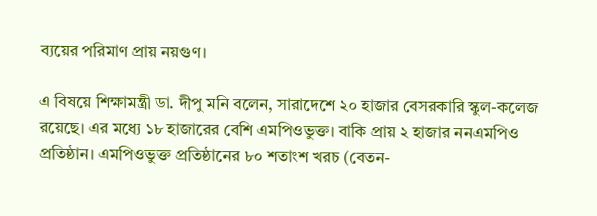ব্যয়ের পরিমাণ প্রায় নয়গুণ।

এ বিষয়ে শিক্ষামন্ত্রী ডা. দীপু মনি বলেন, সারাদেশে ২০ হাজার বেসরকারি স্কুল-কলেজ রয়েছে। এর মধ্যে ১৮ হাজারের বেশি এমপিওভুক্ত। বাকি প্রায় ২ হাজার ননএমপিও প্রতিষ্ঠান। এমপিওভুক্ত প্রতিষ্ঠানের ৮০ শতাংশ খরচ (বেতন-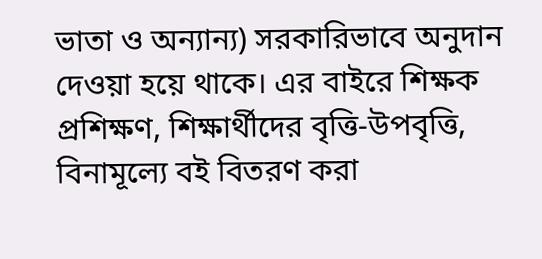ভাতা ও অন্যান্য) সরকারিভাবে অনুদান দেওয়া হয়ে থাকে। এর বাইরে শিক্ষক প্রশিক্ষণ, শিক্ষার্থীদের বৃত্তি-উপবৃত্তি, বিনামূল্যে বই বিতরণ করা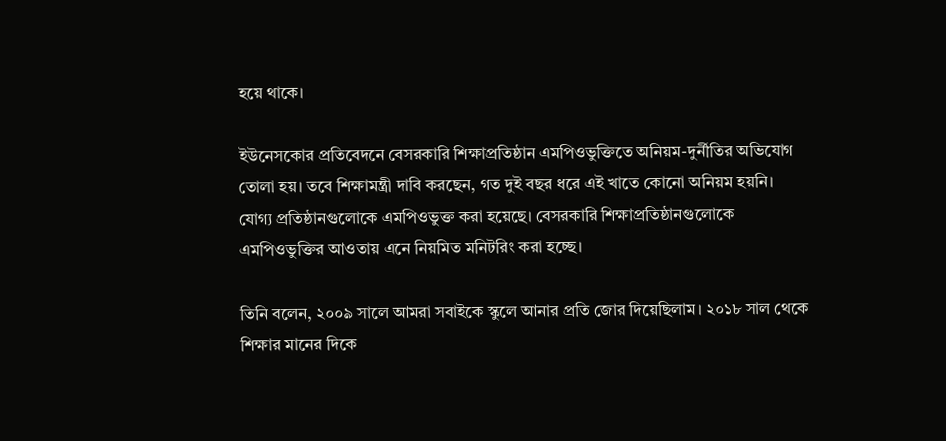হয়ে থাকে।

ইউনেসকোর প্রতিবেদনে বেসরকারি শিক্ষাপ্রতিষ্ঠান এমপিওভুক্তিতে অনিয়ম-দুর্নীতির অভিযোগ তোলা হয়। তবে শিক্ষামন্ত্রী দাবি করছেন, গত দুই বছর ধরে এই খাতে কোনো অনিয়ম হয়নি। যোগ্য প্রতিষ্ঠানগুলোকে এমপিওভুক্ত করা হয়েছে। বেসরকারি শিক্ষাপ্রতিষ্ঠানগুলোকে এমপিওভুক্তির আওতায় এনে নিয়মিত মনিটরিং করা হচ্ছে।

তিনি বলেন, ২০০৯ সালে আমরা সবাইকে স্কুলে আনার প্রতি জোর দিয়েছিলাম। ২০১৮ সাল থেকে শিক্ষার মানের দিকে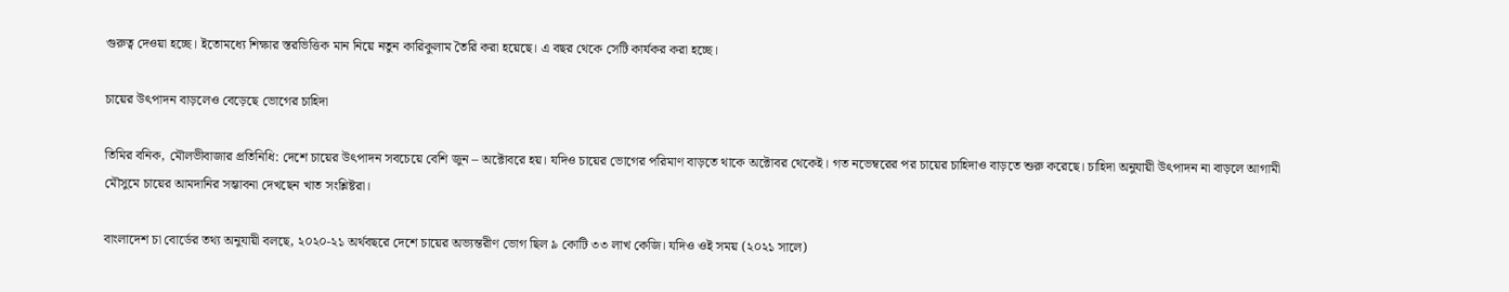গুরুত্ব দেওয়া হচ্ছে। ইতোমধ্যে শিক্ষার স্তরভিত্তিক মান নিয়ে নতুন কারিকুলাম তৈরি করা হয়েছে। এ বছর থেকে সেটি কার্যকর করা হচ্ছে।

চায়ের উৎপাদন বাড়লেও বেড়েছে ভোগের চাহিদা

তিমির বনিক, মৌলভীবাজার প্রতিনিধি: দেশে চায়ের উৎপাদন সবচেয়ে বেশি জুন – অক্টোবরে হয়। যদিও চায়ের ভোগের পরিমাণ বাড়তে থাকে অক্টোবর থেকেই। গত নভেম্বরের পর চায়ের চাহিদাও বাড়তে শুরু করেছে। চাহিদা অনুযায়ী উৎপাদন না বাড়লে আগামী মৌসুমে চায়ের আমদানির সম্ভাবনা দেখছেন খাত সংশ্লিষ্টরা।

বাংলাদেশ চা বোর্ডের তথ্য অনুযায়ী বলছে, ২০২০-২১ অর্থবছরে দেশে চায়ের অভ্যন্তরীণ ভোগ ছিল ৯ কোটি ৩৩ লাখ কেজি। যদিও ওই সময় (২০২১ সালে)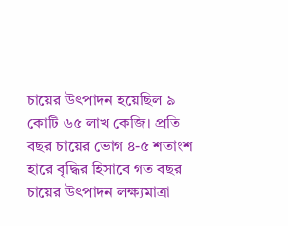চায়ের উৎপাদন হয়েছিল ৯ কোটি ৬৫ লাখ কেজি। প্রতি বছর চায়ের ভোগ ৪-৫ শতাংশ হারে বৃদ্ধির হিসাবে গত বছর চায়ের উৎপাদন লক্ষ্যমাত্রা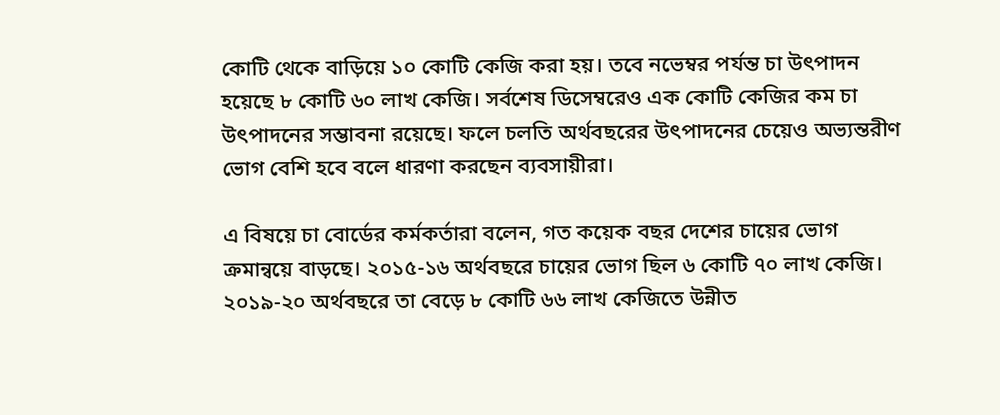কোটি থেকে বাড়িয়ে ১০ কোটি কেজি করা হয়। তবে নভেম্বর পর্যন্ত চা উৎপাদন হয়েছে ৮ কোটি ৬০ লাখ কেজি। সর্বশেষ ডিসেম্বরেও এক কোটি কেজির কম চা উৎপাদনের সম্ভাবনা রয়েছে। ফলে চলতি অর্থবছরের উৎপাদনের চেয়েও অভ্যন্তরীণ ভোগ বেশি হবে বলে ধারণা করছেন ব্যবসায়ীরা।

এ বিষয়ে চা বোর্ডের কর্মকর্তারা বলেন, গত কয়েক বছর দেশের চায়ের ভোগ ক্রমান্বয়ে বাড়ছে। ২০১৫-১৬ অর্থবছরে চায়ের ভোগ ছিল ৬ কোটি ৭০ লাখ কেজি। ২০১৯-২০ অর্থবছরে তা বেড়ে ৮ কোটি ৬৬ লাখ কেজিতে উন্নীত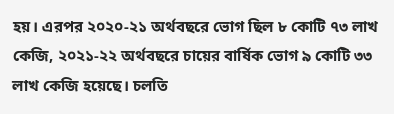হয়। এরপর ২০২০-২১ অর্থবছরে ভোগ ছিল ৮ কোটি ৭৩ লাখ কেজি, ২০২১-২২ অর্থবছরে চায়ের বার্ষিক ভোগ ৯ কোটি ৩৩ লাখ কেজি হয়েছে। চলতি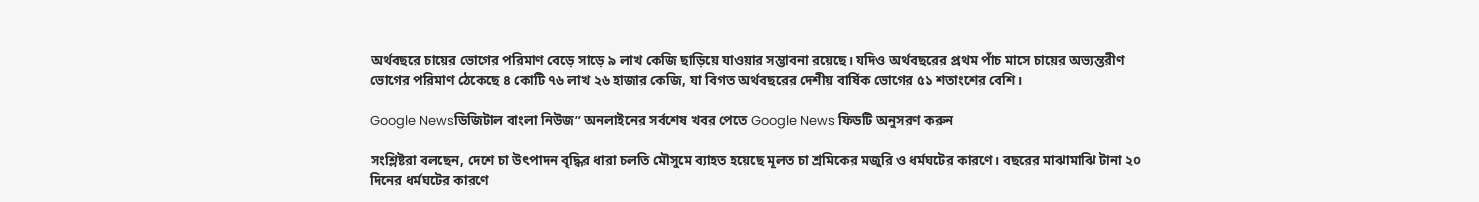অর্থবছরে চায়ের ভোগের পরিমাণ বেড়ে সাড়ে ৯ লাখ কেজি ছাড়িয়ে যাওয়ার সম্ভাবনা রয়েছে। যদিও অর্থবছরের প্রথম পাঁচ মাসে চায়ের অভ্যন্তরীণ ভোগের পরিমাণ ঠেকেছে ৪ কোটি ৭৬ লাখ ২৬ হাজার কেজি, যা বিগত অর্থবছরের দেশীয় বার্ষিক ভোগের ৫১ শতাংশের বেশি।

Google Newsডিজিটাল বাংলা নিউজ” অনলাইনের সর্বশেষ খবর পেতে Google News ফিডটি অনুসরণ করুন

সংশ্লিষ্টরা বলছেন, দেশে চা উৎপাদন বৃদ্ধির ধারা চলতি মৌসুমে ব্যাহত হয়েছে মূলত চা শ্রমিকের মজুরি ও ধর্মঘটের কারণে। বছরের মাঝামাঝি টানা ২০ দিনের ধর্মঘটের কারণে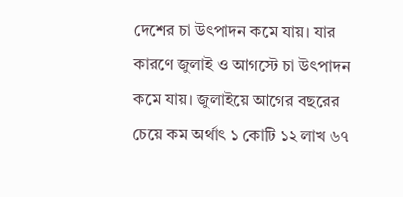দেশের চা উৎপাদন কমে যায়। যার কারণে জুলাই ও আগস্টে চা উৎপাদন কমে যায়। জুলাইয়ে আগের বছরের চেয়ে কম অর্থাৎ ১ কোটি ১২ লাখ ৬৭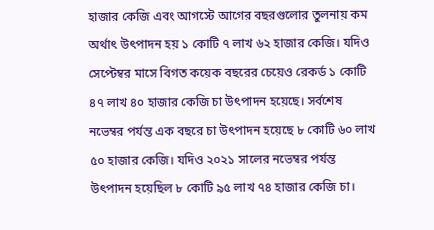হাজার কেজি এবং আগস্টে আগের বছরগুলোর তুলনায় কম অর্থাৎ উৎপাদন হয় ১ কোটি ৭ লাখ ৬২ হাজার কেজি। যদিও সেপ্টেম্বর মাসে বিগত কয়েক বছরের চেয়েও রেকর্ড ১ কোটি ৪৭ লাখ ৪০ হাজার কেজি চা উৎপাদন হয়েছে। সর্বশেষ নভেম্বর পর্যন্ত এক বছরে চা উৎপাদন হয়েছে ৮ কোটি ৬০ লাখ ৫০ হাজার কেজি। যদিও ২০২১ সালের নভেম্বর পর্যন্ত উৎপাদন হয়েছিল ৮ কোটি ৯৫ লাখ ৭৪ হাজার কেজি চা।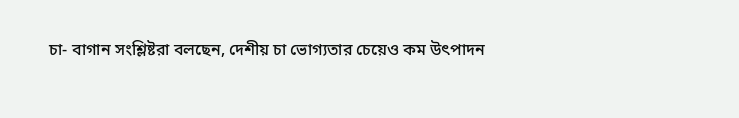চা- বাগান সংশ্লিষ্টরা বলছেন, দেশীয় চা ভোগ্যতার চেয়েও কম উৎপাদন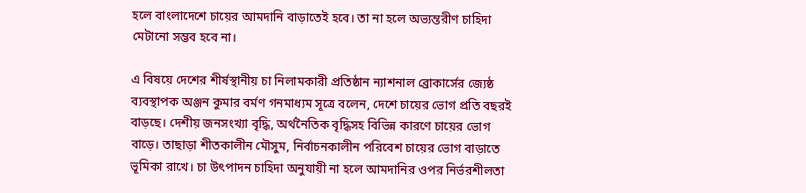হলে বাংলাদেশে চায়ের আমদানি বাড়াতেই হবে। তা না হলে অভ্যন্তরীণ চাহিদা মেটানো সম্ভব হবে না।

এ বিষয়ে দেশের শীর্ষস্থানীয় চা নিলামকারী প্রতিষ্ঠান ন্যাশনাল ব্রোকার্সের জ্যেষ্ঠ ব্যবস্থাপক অঞ্জন কুমার বর্মণ গনমাধ্যম সূত্রে বলেন, দেশে চায়ের ভোগ প্রতি বছরই বাড়ছে। দেশীয় জনসংখ্যা বৃদ্ধি, অর্থনৈতিক বৃদ্ধিসহ বিভিন্ন কারণে চায়ের ভোগ বাড়ে। তাছাড়া শীতকালীন মৌসুম, নির্বাচনকালীন পরিবেশ চায়ের ভোগ বাড়াতে ভূমিকা রাখে। চা উৎপাদন চাহিদা অনুযায়ী না হলে আমদানির ওপর নির্ভরশীলতা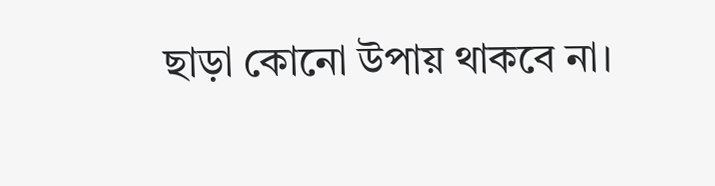ছাড়া কোনো উপায় থাকবে না।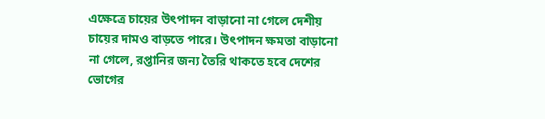এক্ষেত্রে চায়ের উৎপাদন বাড়ানো না গেলে দেশীয় চায়ের দামও বাড়তে পারে। উৎপাদন ক্ষমতা বাড়ানো না গেলে, রপ্তানির জন্য তৈরি থাকতে হবে দেশের ভোগের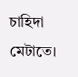চাহিদা মেটাতে।